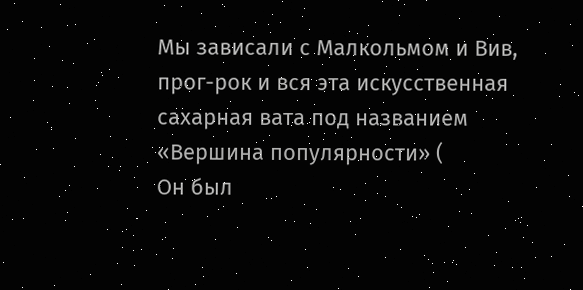Мы зависали с Малкольмом и Вив, прог-рок и вся эта искусственная сахарная вата под названием «Вершина популярности» (
Он был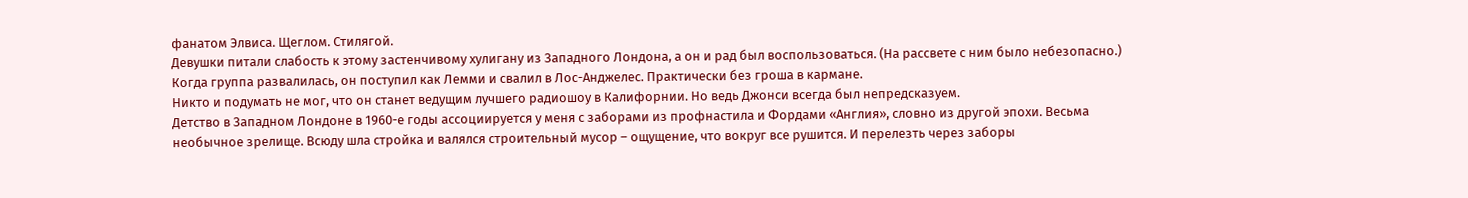фанатом Элвиса. Щеглом. Стилягой.
Девушки питали слабость к этому застенчивому хулигану из Западного Лондона, а он и рад был воспользоваться. (На рассвете с ним было небезопасно.) Когда группа развалилась, он поступил как Лемми и свалил в Лос-Анджелес. Практически без гроша в кармане.
Никто и подумать не мог, что он станет ведущим лучшего радиошоу в Калифорнии. Но ведь Джонси всегда был непредсказуем.
Детство в Западном Лондоне в 1960-е годы ассоциируется у меня с заборами из профнастила и Фордами «Англия», словно из другой эпохи. Весьма необычное зрелище. Всюду шла стройка и валялся строительный мусор – ощущение, что вокруг все рушится. И перелезть через заборы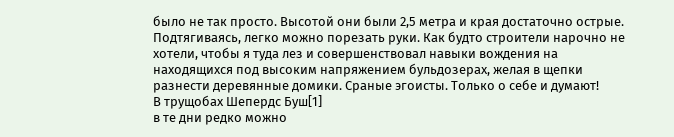было не так просто. Высотой они были 2,5 метра и края достаточно острые. Подтягиваясь, легко можно порезать руки. Как будто строители нарочно не хотели, чтобы я туда лез и совершенствовал навыки вождения на находящихся под высоким напряжением бульдозерах, желая в щепки разнести деревянные домики. Сраные эгоисты. Только о себе и думают!
В трущобах Шепердс Буш[1]
в те дни редко можно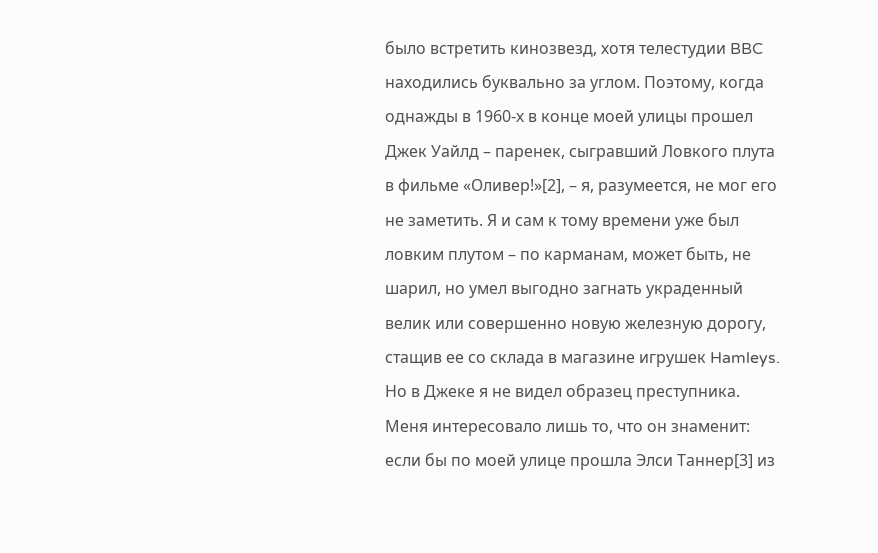было встретить кинозвезд, хотя телестудии BBC находились буквально за углом. Поэтому, когда однажды в 1960-х в конце моей улицы прошел Джек Уайлд – паренек, сыгравший Ловкого плута в фильме «Оливер!»[2], – я, разумеется, не мог его не заметить. Я и сам к тому времени уже был ловким плутом – по карманам, может быть, не шарил, но умел выгодно загнать украденный велик или совершенно новую железную дорогу, стащив ее со склада в магазине игрушек Hamleys. Но в Джеке я не видел образец преступника. Меня интересовало лишь то, что он знаменит: если бы по моей улице прошла Элси Таннер[3] из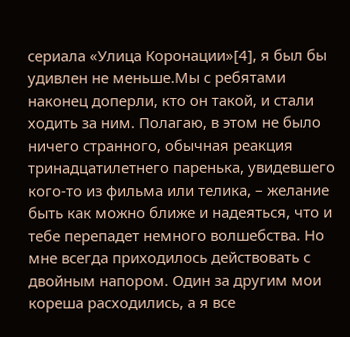сериала «Улица Коронации»[4], я был бы удивлен не меньше.Мы с ребятами наконец доперли, кто он такой, и стали ходить за ним. Полагаю, в этом не было ничего странного, обычная реакция тринадцатилетнего паренька, увидевшего кого-то из фильма или телика, – желание быть как можно ближе и надеяться, что и тебе перепадет немного волшебства. Но мне всегда приходилось действовать с двойным напором. Один за другим мои кореша расходились, а я все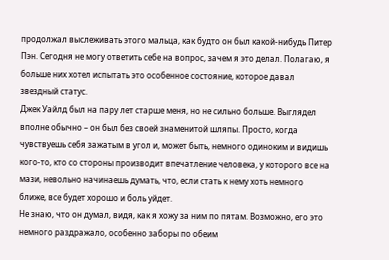продолжал выслеживать этого мальца, как будто он был какой-нибудь Питер Пэн. Сегодня не могу ответить себе на вопрос, зачем я это делал. Полагаю, я больше них хотел испытать это особенное состояние, которое давал звездный статус.
Джек Уайлд был на пару лет старше меня, но не сильно больше. Выглядел вполне обычно – он был без своей знаменитой шляпы. Просто, когда чувствуешь себя зажатым в угол и, может быть, немного одиноким и видишь кого-то, кто со стороны производит впечатление человека, у которого все на мази, невольно начинаешь думать, что, если стать к нему хоть немного ближе, все будет хорошо и боль уйдет.
Не знаю, что он думал, видя, как я хожу за ним по пятам. Возможно, его это немного раздражало, особенно заборы по обеим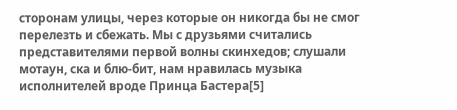сторонам улицы, через которые он никогда бы не смог перелезть и сбежать. Мы с друзьями считались представителями первой волны скинхедов; слушали мотаун, ска и блю-бит, нам нравилась музыка исполнителей вроде Принца Бастера[5]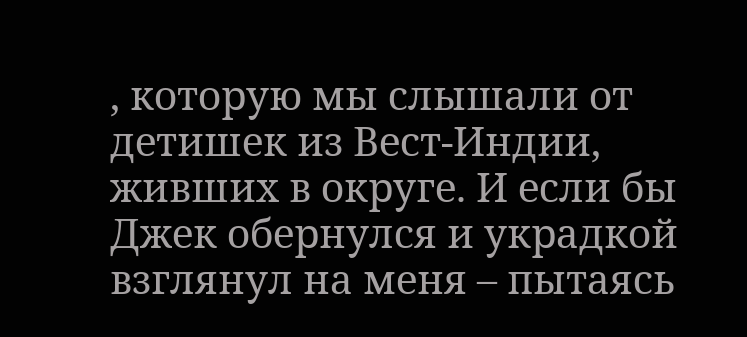, которую мы слышали от детишек из Вест-Индии, живших в округе. И если бы Джек обернулся и украдкой взглянул на меня – пытаясь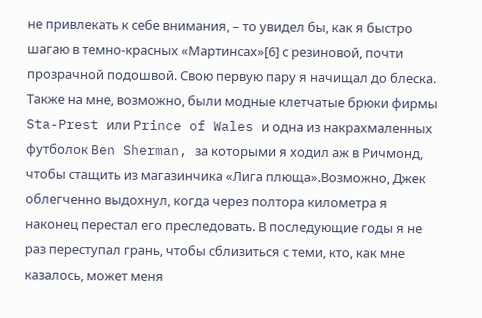не привлекать к себе внимания, – то увидел бы, как я быстро шагаю в темно-красных «Мартинсах»[6] с резиновой, почти прозрачной подошвой. Свою первую пару я начищал до блеска. Также на мне, возможно, были модные клетчатые брюки фирмы Sta-Prest или Prince of Wales и одна из накрахмаленных футболок Ben Sherman, за которыми я ходил аж в Ричмонд, чтобы стащить из магазинчика «Лига плюща».Возможно, Джек облегченно выдохнул, когда через полтора километра я наконец перестал его преследовать. В последующие годы я не раз переступал грань, чтобы сблизиться с теми, кто, как мне казалось, может меня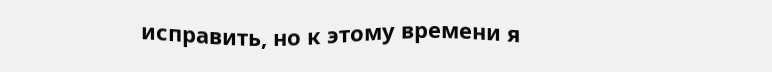исправить, но к этому времени я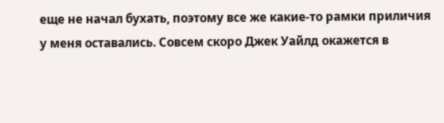еще не начал бухать, поэтому все же какие-то рамки приличия у меня оставались. Совсем скоро Джек Уайлд окажется в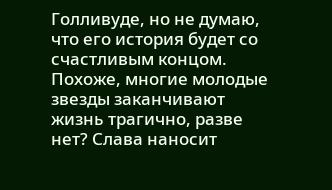Голливуде, но не думаю, что его история будет со счастливым концом. Похоже, многие молодые звезды заканчивают жизнь трагично, разве нет? Слава наносит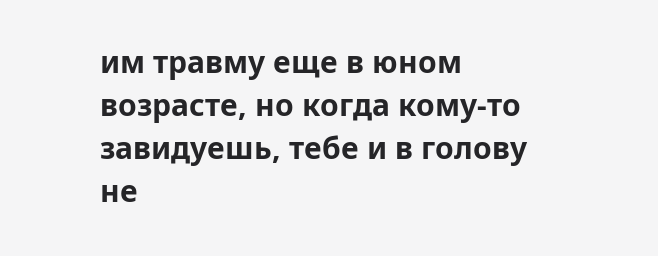им травму еще в юном возрасте, но когда кому-то завидуешь, тебе и в голову не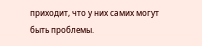приходит, что у них самих могут быть проблемы.